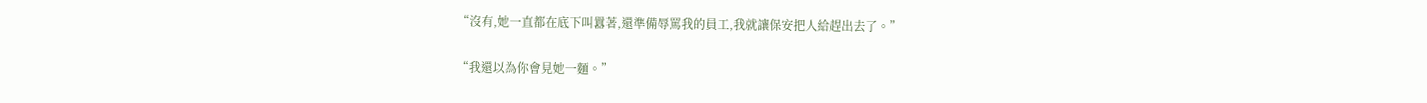“沒有,她一直都在底下叫囂著,還準備辱罵我的員工,我就讓保安把人給趕出去了。”

“我還以為你會見她一麵。”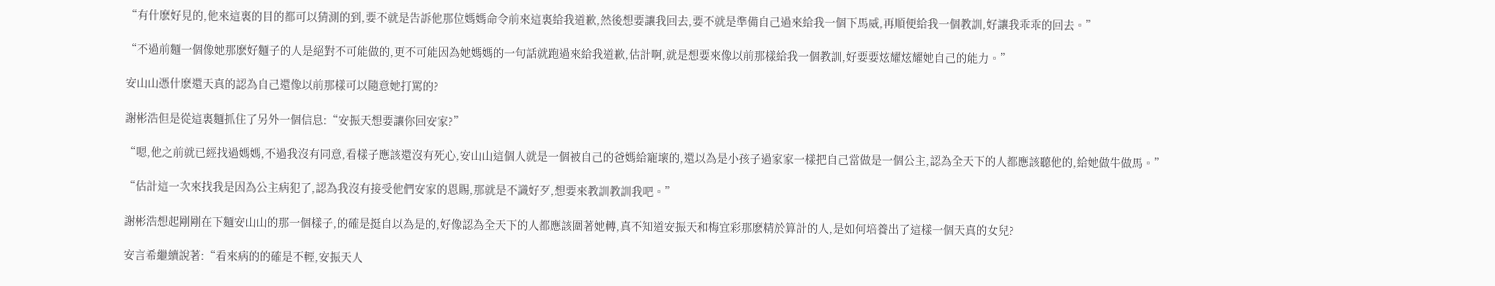“有什麽好見的,他來這裏的目的都可以猜測的到,要不就是告訴他那位媽媽命令前來這裏給我道歉,然後想要讓我回去,要不就是準備自己過來給我一個下馬威,再順便給我一個教訓,好讓我乖乖的回去。”

“不過前麵一個像她那麽好麵子的人是絕對不可能做的,更不可能因為她媽媽的一句話就跑過來給我道歉,估計啊,就是想要來像以前那樣給我一個教訓,好要要炫耀炫耀她自己的能力。”

安山山憑什麽還天真的認為自己還像以前那樣可以隨意她打罵的?

謝彬浩但是從這裏麵抓住了另外一個信息:“安振天想要讓你回安家?”

“嗯,他之前就已經找過媽媽,不過我沒有同意,看樣子應該還沒有死心,安山山這個人就是一個被自己的爸媽給寵壞的,還以為是小孩子過家家一樣把自己當做是一個公主,認為全天下的人都應該聽他的,給她做牛做馬。”

“估計這一次來找我是因為公主病犯了,認為我沒有接受他們安家的恩賜,那就是不識好歹,想要來教訓教訓我吧。”

謝彬浩想起剛剛在下麵安山山的那一個樣子,的確是挺自以為是的,好像認為全天下的人都應該圍著她轉,真不知道安振天和梅宜彩那麽精於算計的人,是如何培養出了這樣一個天真的女兒?

安言希繼續說著:“看來病的的確是不輕,安振天人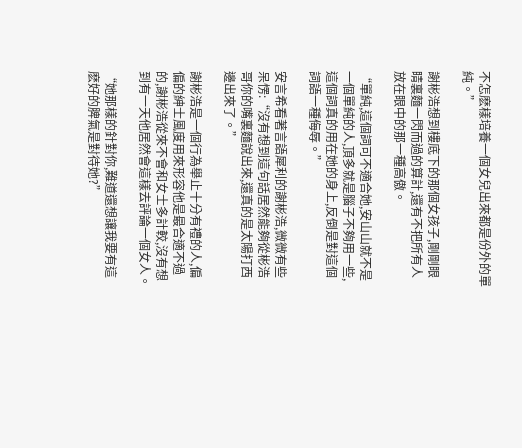不怎麽樣培養一個女兒出來都是份外的單純。”

謝彬浩想到樓底下的那個女孩子,剛剛眼睛裏麵一閃而過的算計,還有不把所有人放在眼中的那一種高傲。

“單純,這個詞可不適合她,安山山就不是一個單純的人,頂多就是腦子不夠用一些,這個詞真的用在她的身上,反倒是對這個詞語一種侮辱。”

安言希看著言語犀利的謝彬浩,微微有些呆愣:“沒有想到這句話居然能夠從彬浩哥你的嘴裏麵說出來,還真的是太陽打西邊出來了。”

謝彬浩是一個行為舉止十分有禮的人,偏偏的紳士風度用來形容他是最合適不過的,謝彬浩從來不會和女士多計較,沒有想到有一天他居然會這樣去評論一個女人。

“她那樣的針對你,難道還想讓我要有這麽好的脾氣是對待她?”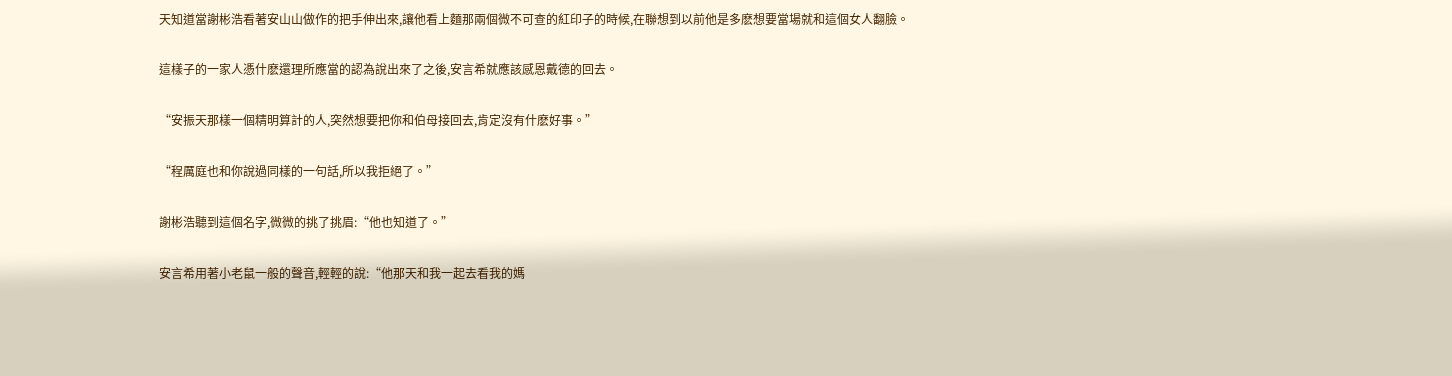天知道當謝彬浩看著安山山做作的把手伸出來,讓他看上麵那兩個微不可查的紅印子的時候,在聯想到以前他是多麽想要當場就和這個女人翻臉。

這樣子的一家人憑什麽還理所應當的認為說出來了之後,安言希就應該感恩戴德的回去。

“安振天那樣一個精明算計的人,突然想要把你和伯母接回去,肯定沒有什麽好事。”

“程厲庭也和你說過同樣的一句話,所以我拒絕了。”

謝彬浩聽到這個名字,微微的挑了挑眉:“他也知道了。”

安言希用著小老鼠一般的聲音,輕輕的說:“他那天和我一起去看我的媽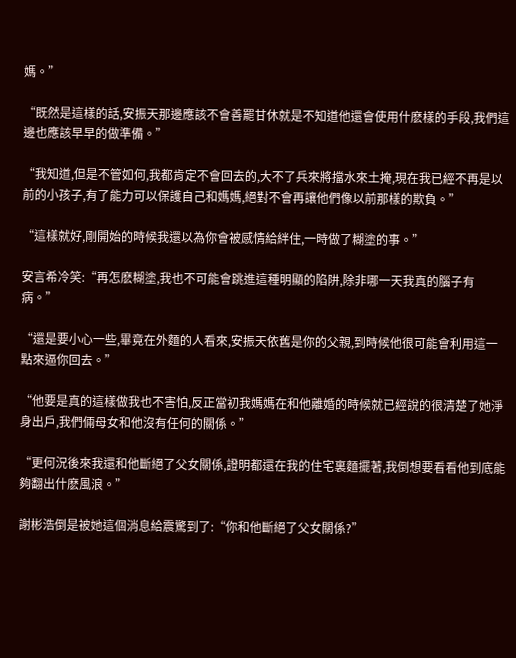媽。”

“既然是這樣的話,安振天那邊應該不會善罷甘休就是不知道他還會使用什麽樣的手段,我們這邊也應該早早的做準備。”

“我知道,但是不管如何,我都肯定不會回去的,大不了兵來將擋水來土掩,現在我已經不再是以前的小孩子,有了能力可以保護自己和媽媽,絕對不會再讓他們像以前那樣的欺負。”

“這樣就好,剛開始的時候我還以為你會被感情給絆住,一時做了糊塗的事。”

安言希冷笑:“再怎麽糊塗,我也不可能會跳進這種明顯的陷阱,除非哪一天我真的腦子有病。”

“還是要小心一些,畢竟在外麵的人看來,安振天依舊是你的父親,到時候他很可能會利用這一點來逼你回去。”

“他要是真的這樣做我也不害怕,反正當初我媽媽在和他離婚的時候就已經說的很清楚了她淨身出戶,我們倆母女和他沒有任何的關係。”

“更何況後來我還和他斷絕了父女關係,證明都還在我的住宅裏麵擺著,我倒想要看看他到底能夠翻出什麽風浪。”

謝彬浩倒是被她這個消息給震驚到了:“你和他斷絕了父女關係?”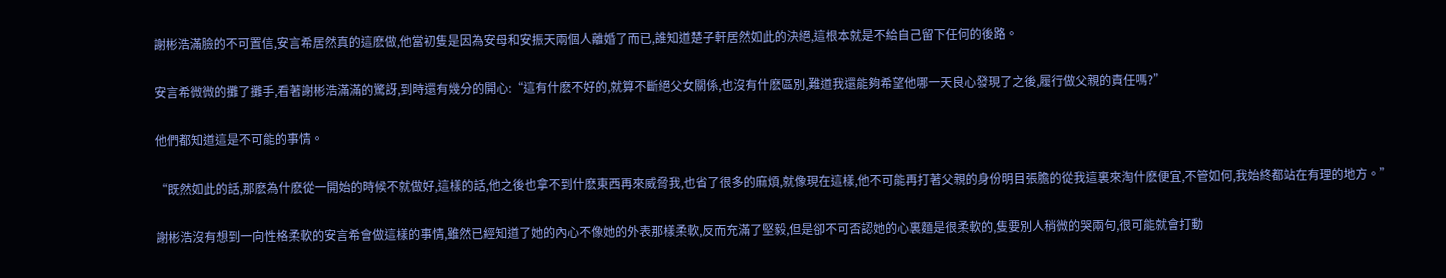謝彬浩滿臉的不可置信,安言希居然真的這麽做,他當初隻是因為安母和安振天兩個人離婚了而已,誰知道楚子軒居然如此的決絕,這根本就是不給自己留下任何的後路。

安言希微微的攤了攤手,看著謝彬浩滿滿的驚訝,到時還有幾分的開心:“這有什麽不好的,就算不斷絕父女關係,也沒有什麽區別,難道我還能夠希望他哪一天良心發現了之後,履行做父親的責任嗎?”

他們都知道這是不可能的事情。

“既然如此的話,那麽為什麽從一開始的時候不就做好,這樣的話,他之後也拿不到什麽東西再來威脅我,也省了很多的麻煩,就像現在這樣,他不可能再打著父親的身份明目張膽的從我這裏來淘什麽便宜,不管如何,我始終都站在有理的地方。”

謝彬浩沒有想到一向性格柔軟的安言希會做這樣的事情,雖然已經知道了她的內心不像她的外表那樣柔軟,反而充滿了堅毅,但是卻不可否認她的心裏麵是很柔軟的,隻要別人稍微的哭兩句,很可能就會打動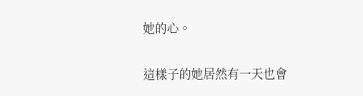她的心。

這樣子的她居然有一天也會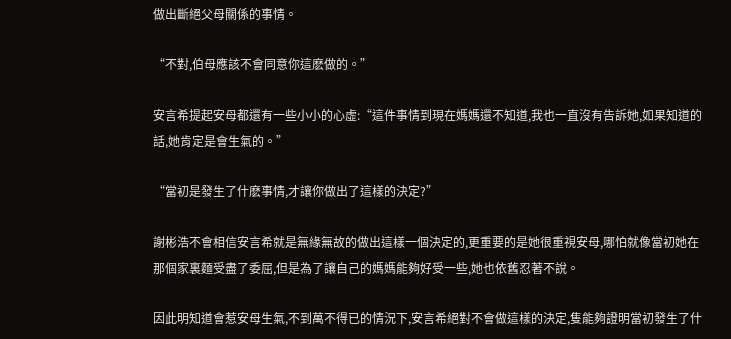做出斷絕父母關係的事情。

“不對,伯母應該不會同意你這麽做的。”

安言希提起安母都還有一些小小的心虛:“這件事情到現在媽媽還不知道,我也一直沒有告訴她,如果知道的話,她肯定是會生氣的。”

“當初是發生了什麽事情,才讓你做出了這樣的決定?”

謝彬浩不會相信安言希就是無緣無故的做出這樣一個決定的,更重要的是她很重視安母,哪怕就像當初她在那個家裏麵受盡了委屈,但是為了讓自己的媽媽能夠好受一些,她也依舊忍著不說。

因此明知道會惹安母生氣,不到萬不得已的情況下,安言希絕對不會做這樣的決定,隻能夠證明當初發生了什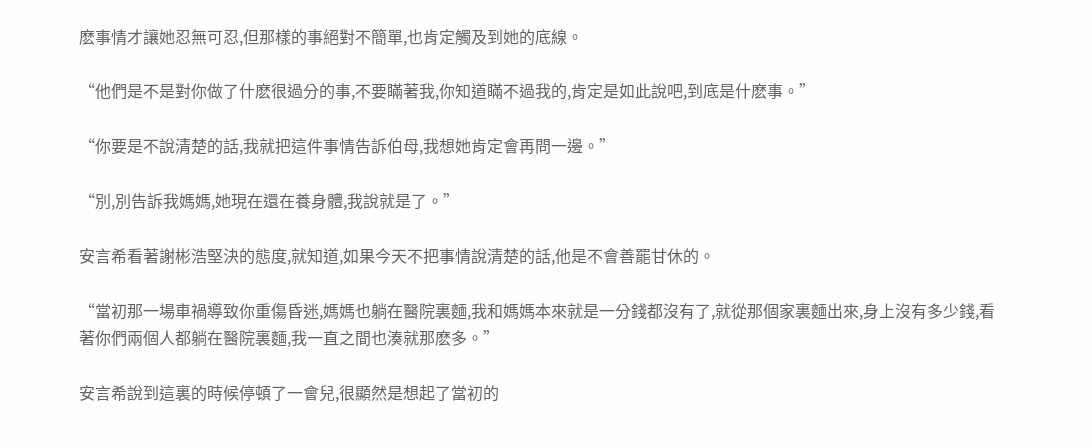麽事情才讓她忍無可忍,但那樣的事絕對不簡單,也肯定觸及到她的底線。

“他們是不是對你做了什麽很過分的事,不要瞞著我,你知道瞞不過我的,肯定是如此說吧,到底是什麽事。”

“你要是不說清楚的話,我就把這件事情告訴伯母,我想她肯定會再問一邊。”

“別,別告訴我媽媽,她現在還在養身體,我說就是了。”

安言希看著謝彬浩堅決的態度,就知道,如果今天不把事情說清楚的話,他是不會善罷甘休的。

“當初那一場車禍導致你重傷昏迷,媽媽也躺在醫院裏麵,我和媽媽本來就是一分錢都沒有了,就從那個家裏麵出來,身上沒有多少錢,看著你們兩個人都躺在醫院裏麵,我一直之間也湊就那麽多。”

安言希說到這裏的時候停頓了一會兒,很顯然是想起了當初的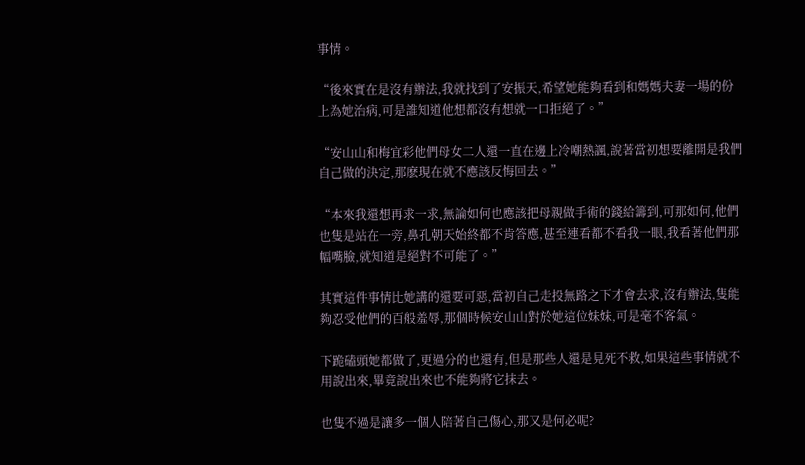事情。

“後來實在是沒有辦法,我就找到了安振天,希望她能夠看到和媽媽夫妻一場的份上為她治病,可是誰知道他想都沒有想就一口拒絕了。”

“安山山和梅宜彩他們母女二人還一直在邊上冷嘲熱諷,說著當初想要離開是我們自己做的決定,那麽現在就不應該反悔回去。”

“本來我還想再求一求,無論如何也應該把母親做手術的錢給籌到,可那如何,他們也隻是站在一旁,鼻孔朝天始終都不肯答應,甚至連看都不看我一眼,我看著他們那幅嘴臉,就知道是絕對不可能了。”

其實這件事情比她講的還要可惡,當初自己走投無路之下才會去求,沒有辦法,隻能夠忍受他們的百般羞辱,那個時候安山山對於她這位妹妹,可是毫不客氣。

下跪磕頭她都做了,更過分的也還有,但是那些人還是見死不救,如果這些事情就不用說出來,畢竟說出來也不能夠將它抹去。

也隻不過是讓多一個人陪著自己傷心,那又是何必呢?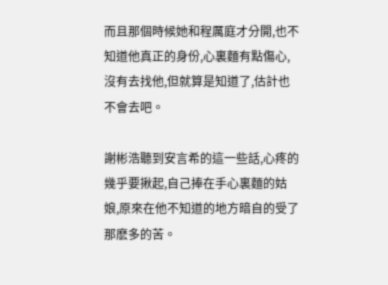而且那個時候她和程厲庭才分開,也不知道他真正的身份,心裏麵有點傷心,沒有去找他,但就算是知道了,估計也不會去吧。

謝彬浩聽到安言希的這一些話,心疼的幾乎要揪起,自己捧在手心裏麵的姑娘,原來在他不知道的地方暗自的受了那麽多的苦。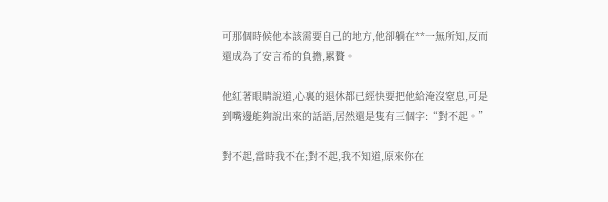可那個時候他本該需要自己的地方,他卻躺在**一無所知,反而還成為了安言希的負擔,累贅。

他紅著眼睛說道,心裏的退休都已經快要把他給淹沒窒息,可是到嘴邊能夠說出來的話語,居然還是隻有三個字:“對不起。”

對不起,當時我不在;對不起,我不知道,原來你在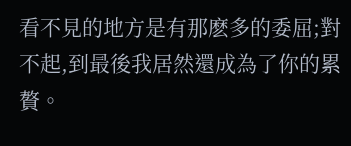看不見的地方是有那麽多的委屈;對不起,到最後我居然還成為了你的累贅。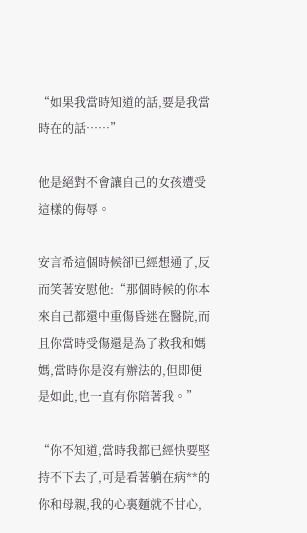“如果我當時知道的話,要是我當時在的話……”

他是絕對不會讓自己的女孩遭受這樣的侮辱。

安言希這個時候卻已經想通了,反而笑著安慰他:“那個時候的你本來自己都還中重傷昏迷在醫院,而且你當時受傷還是為了救我和媽媽,當時你是沒有辦法的,但即便是如此,也一直有你陪著我。”

“你不知道,當時我都已經快要堅持不下去了,可是看著躺在病**的你和母親,我的心裏麵就不甘心,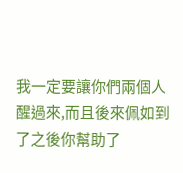我一定要讓你們兩個人醒過來,而且後來佩如到了之後你幫助了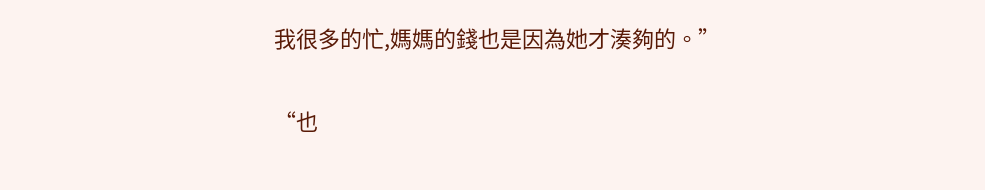我很多的忙,媽媽的錢也是因為她才湊夠的。”

“也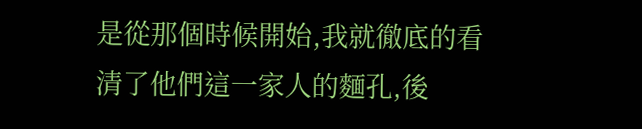是從那個時候開始,我就徹底的看清了他們這一家人的麵孔,後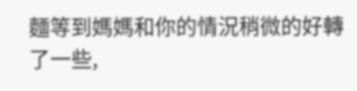麵等到媽媽和你的情況稍微的好轉了一些,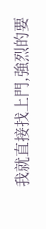我就直接找上門,強烈的要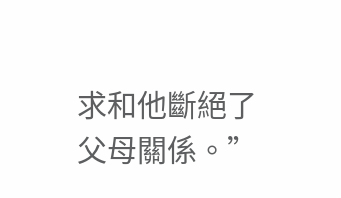求和他斷絕了父母關係。”